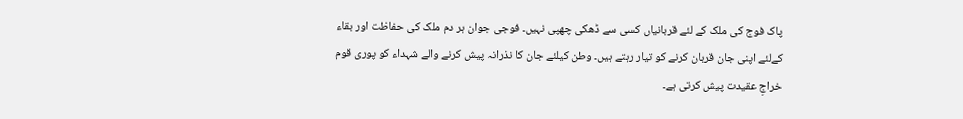پاک فوج کی ملک کے لئے قربانیاں کسی سے ڈھکی چھپی نہیں۔ فوجی جوان ہر دم ملک کی حفاظت اور بقاء کےلئے اپنی جان قربان کرنے کو تیار رہتے ہیں۔ وطن کیلئے جان کا نذرانہ پیش کرنے والے شہداء کو پوری قوم خراجِ عقیدت پیش کرتی ہے۔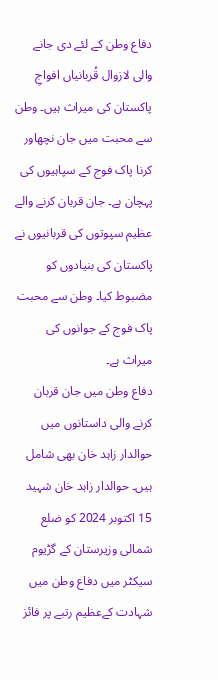دفاع وطن کے لئے دی جانے والی لازوال قُربانیاں افواجِ پاکستان کی میراث ہیں۔ وطن سے محبت میں جان نچھاور کرنا پاک فوج کے سپاہیوں کی پہچان ہے۔ جان قربان کرنے والے عظیم سپوتوں کی قربانیوں نے پاکستان کی بنیادوں کو مضبوط کیا۔ وطن سے محبت پاک فوج کے جوانوں کی میراث ہے۔
دفاع وطن میں جان قربان کرنے والی داستانوں میں حوالدار زاہد خان بھی شامل ہیں۔ حوالدار زاہد خان شہید 15 اکتوبر 2024 کو ضلع شمالی وزیرستان کے گڑیوم سیکٹر میں دفاع وطن میں شہادت کےعظیم رتبے پر فائز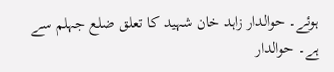ہوئے۔ حوالدار زاہد خان شہید کا تعلق ضلع جہلم سے ہے۔ حوالدار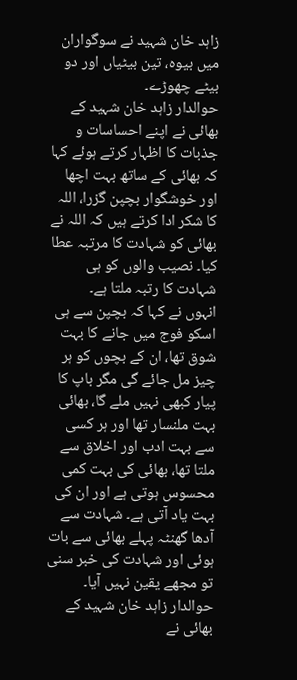زاہد خان شہید نے سوگواران میں بیوہ، تین بیٹیاں اور دو بیٹے چھوڑے۔
حوالدار زاہد خان شہید کے بھائی نے اپنے احساسات و جذبات کا اظہار کرتے ہوئے کہا کہ بھائی کے ساتھ بہت اچھا اور خوشگوار بچپن گزرا، اللہ کا شکر ادا کرتے ہیں کہ اللہ نے بھائی کو شہادت کا مرتبہ عطا کیا۔ نصیب والوں کو ہی شہادت کا رتبہ ملتا ہے۔
انہوں نے کہا کہ بچپن سے ہی اسکو فوج میں جانے کا بہت شوق تھا، ان کے بچوں کو ہر چیز مل جائے گی مگر باپ کا پیار کبھی نہیں ملے گا، بھائی بہت ملنسار تھا اور ہر کسی سے بہت ادب اور اخلاق سے ملتا تھا، بھائی کی بہت کمی محسوس ہوتی ہے اور ان کی بہت یاد آتی ہے۔ شہادت سے آدھا گھنٹہ پہلے بھائی سے بات ہوئی اور شہادت کی خبر سنی تو مجھے یقین نہیں آیا۔
حوالدار زاہد خان شہید کے بھائی نے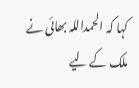کہا کہ الحمداللہ بھائی نے ملک کے لیے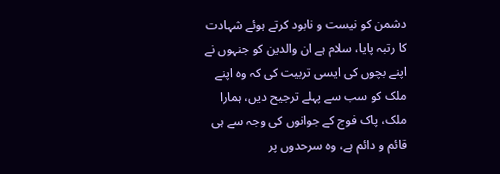دشمن کو نیست و نابود کرتے ہوئے شہادت کا رتبہ پایا، سلام ہے ان والدین کو جنہوں نے اپنے بچوں کی ایسی تربیت کی کہ وہ اپنے ملک کو سب سے پہلے ترجیح دیں، ہمارا ملک، پاک فوج کے جوانوں کی وجہ سے ہی قائم و دائم ہے، وہ سرحدوں پر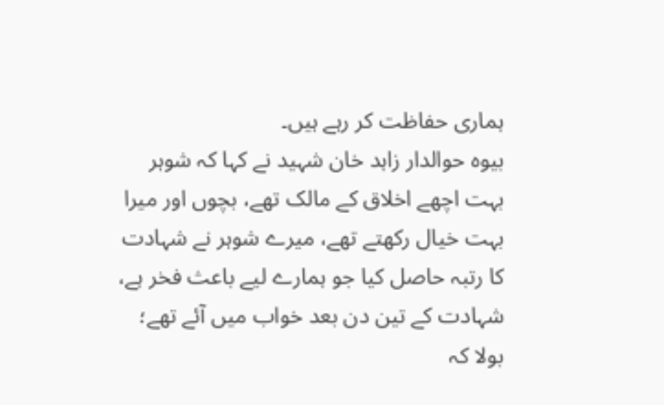ہماری حفاظت کر رہے ہیں۔
بیوہ حوالدار زاہد خان شہید نے کہا کہ شوہر بہت اچھے اخلاق کے مالک تھے، بچوں اور میرا بہت خیال رکھتے تھے، میرے شوہر نے شہادت کا رتبہ حاصل کیا جو ہمارے لیے باعث فخر ہے، شہادت کے تین دن بعد خواب میں آئے تھے؛ بولا کہ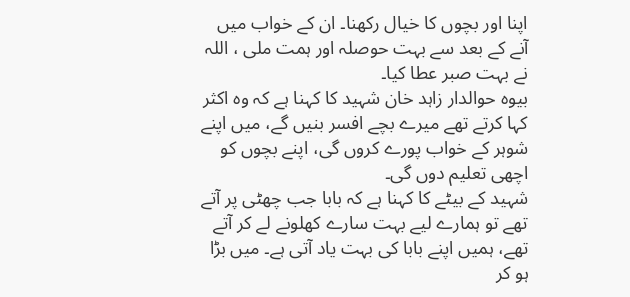اپنا اور بچوں کا خیال رکھنا۔ ان کے خواب میں آنے کے بعد سے بہت حوصلہ اور ہمت ملی ، اللہ نے بہت صبر عطا کیا۔
بیوہ حوالدار زاہد خان شہید کا کہنا ہے کہ وہ اکثر کہا کرتے تھے میرے بچے افسر بنیں گے، میں اپنے شوہر کے خواب پورے کروں گی، اپنے بچوں کو اچھی تعلیم دوں گی۔
شہید کے بیٹے کا کہنا ہے کہ بابا جب چھٹی پر آتے تھے تو ہمارے لیے بہت سارے کھلونے لے کر آتے تھے، ہمیں اپنے بابا کی بہت یاد آتی ہے۔ میں بڑا ہو کر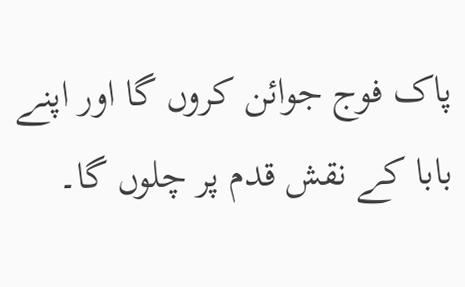پاک فوج جوائن کروں گا اور اپنے بابا کے نقش قدم پر چلوں گا۔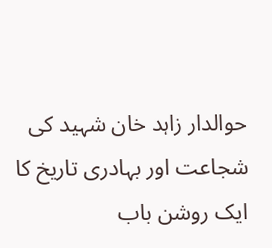حوالدار زاہد خان شہید کی شجاعت اور بہادری تاریخ کا ایک روشن باب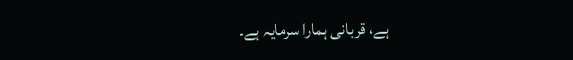ہے، قربانی ہمارا سرمایہ ہے۔